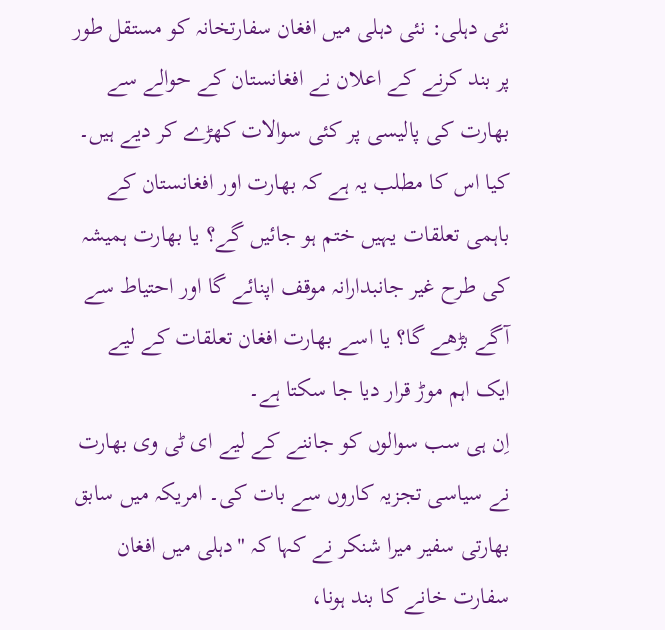نئی دہلی: نئی دہلی میں افغان سفارتخانہ کو مستقل طور پر بند کرنے کے اعلان نے افغانستان کے حوالے سے بھارت کی پالیسی پر کئی سوالات کھڑے کر دیے ہیں۔ کیا اس کا مطلب یہ ہے کہ بھارت اور افغانستان کے باہمی تعلقات یہیں ختم ہو جائیں گے؟ یا بھارت ہمیشہ کی طرح غیر جانبدارانہ موقف اپنائے گا اور احتیاط سے آگے بڑھے گا؟ یا اسے بھارت افغان تعلقات کے لیے ایک اہم موڑ قرار دیا جا سکتا ہے۔
اِن ہی سب سوالوں کو جاننے کے لیے ای ٹی وی بھارت نے سیاسی تجزیہ کاروں سے بات کی۔ امریکہ میں سابق بھارتی سفیر میرا شنکر نے کہا کہ "دہلی میں افغان سفارت خانے کا بند ہونا،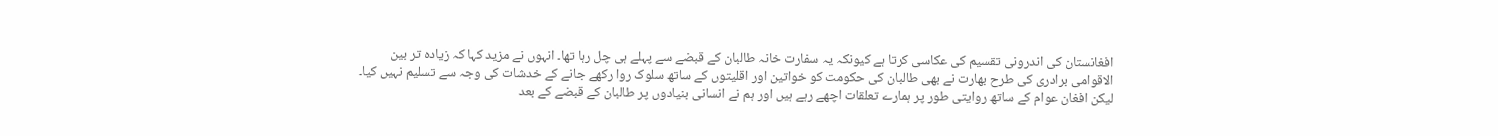افغانستان کی اندرونی تقسیم کی عکاسی کرتا ہے کیونکہ یہ سفارت خانہ طالبان کے قبضے سے پہلے ہی چل رہا تھا۔ انہوں نے مزید کہا کہ زیادہ تر بین الاقوامی برادری کی طرح بھارت نے بھی طالبان کی حکومت کو خواتین اور اقلیتوں کے ساتھ سلوک روا رکھے جانے کے خدشات کی وجہ سے تسلیم نہیں کیا۔ لیکن افغان عوام کے ساتھ روایتی طور پر ہمارے تعلقات اچھے رہے ہیں اور ہم نے انسانی بنیادوں پر طالبان کے قبضے کے بعد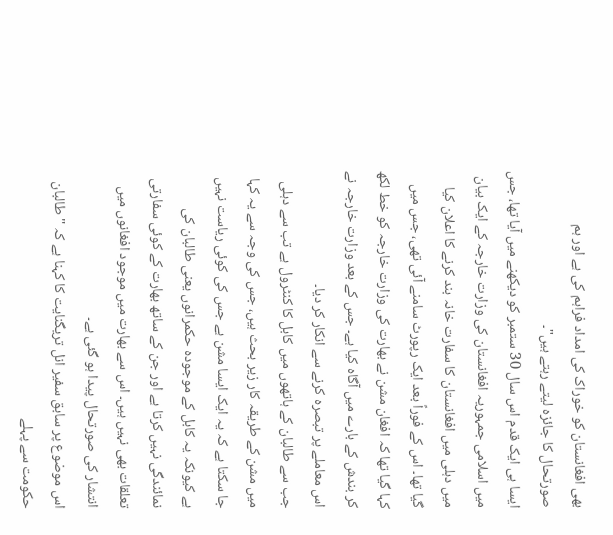بھی افغانستان کو خوراک کی امداد فراہم کی ہے اور ہم صورتحال کا جائزہ لیتے رہتے ہیں"۔
ایسا ہی ایک قدم اس سال 30 ستمبر کو دیکھنے میں آیا تھا، جس میں اسلامی جمہوریہ افغانستان کی وزارت خارجہ کے ایک بیان میں دہلی میں افغانستان کا سفارت خانہ بند کرنے کا اعلان کیا گیا تھا۔ اس کے فوراً بعد ایک رپورٹ سامنے آئی تھی، جس میں کہا گیا تھا کہ افغان مشن نے بھارت کی وزارت خارجہ کو خط لکھ کر بندش کے بارے میں آگاہ کیا ہے۔ جس کے بعد وزارت خارجہ نے اس معاملے پر تبصرہ کرنے سے انکار کر دیا۔
جب سے طالبان کے ہاتھوں میں کابل کا کنٹرول ہے تب سے دہلی میں مشن کے طریقہ کار زیر بحث ہیں، جس کی وجہ سے یہ کہا جا سکتا ہے کہ یہ ایک ایسا مشن ہے جس کی کوئی ریاست نہیں ہے کیونکہ یہ کابل کے موجودہ حکمرانوں یعنی طالبان کی نمائندگی نہیں کرتا ہے اور جن کے ساتھ بھارت کے کوئی سفارتی تعلقات بھی نہیں ہیں۔ اس سے بھارت میں موجود افغانوں میں انتشار کی صورتحال پیدا ہو گئی ہے۔
اس موضوع پر سابق سفیر انل تریگنایت کا کہنا ہے کہ " طالبان حکومت سے پہلے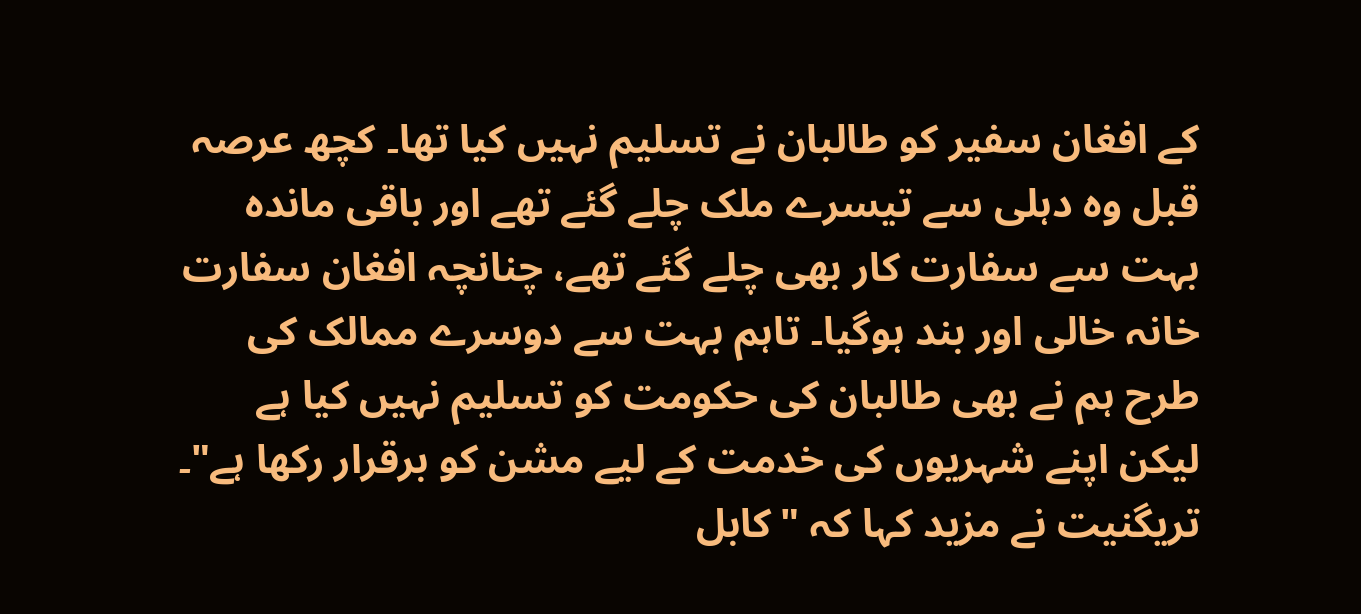کے افغان سفیر کو طالبان نے تسلیم نہیں کیا تھا۔ کچھ عرصہ قبل وہ دہلی سے تیسرے ملک چلے گئے تھے اور باقی ماندہ بہت سے سفارت کار بھی چلے گئے تھے، چنانچہ افغان سفارت خانہ خالی اور بند ہوگیا۔ تاہم بہت سے دوسرے ممالک کی طرح ہم نے بھی طالبان کی حکومت کو تسلیم نہیں کیا ہے لیکن اپنے شہریوں کی خدمت کے لیے مشن کو برقرار رکھا ہے"۔
تریگنیت نے مزید کہا کہ "کابل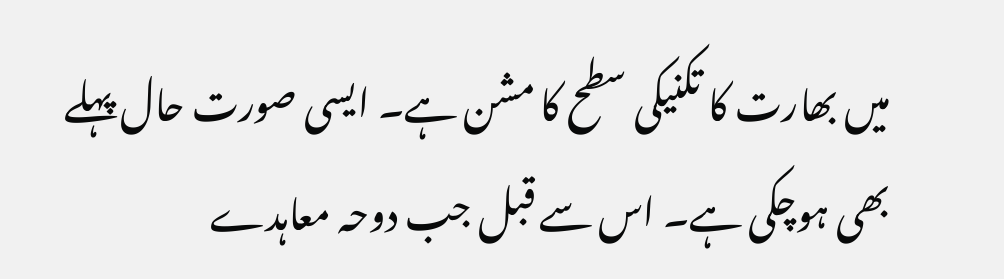میں بھارت کا تکنیکی سطح کا مشن ہے۔ ایسی صورت حال پہلے بھی ہوچکی ہے۔ اس سے قبل جب دوحہ معاہدے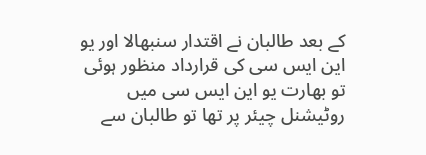کے بعد طالبان نے اقتدار سنبھالا اور یو این ایس سی کی قرارداد منظور ہوئی تو بھارت یو این ایس سی میں روٹیشنل چیئر پر تھا تو طالبان سے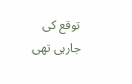توقع کی جارہی تھی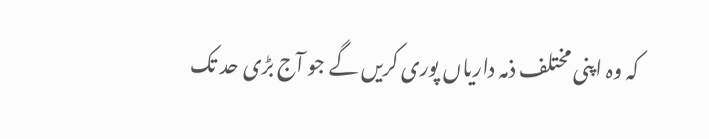کہ وہ اپنی مختلف ذمہ داریاں پوری کریں گے جو آج بڑی حد تک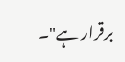برقرار ہے"۔